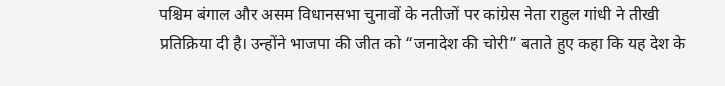पश्चिम बंगाल और असम विधानसभा चुनावों के नतीजों पर कांग्रेस नेता राहुल गांधी ने तीखी प्रतिक्रिया दी है। उन्होंने भाजपा की जीत को “जनादेश की चोरी” बताते हुए कहा कि यह देश के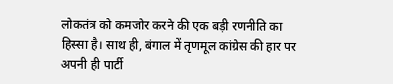लोकतंत्र को कमजोर करने की एक बड़ी रणनीति का हिस्सा है। साथ ही, बंगाल में तृणमूल कांग्रेस की हार पर अपनी ही पार्टी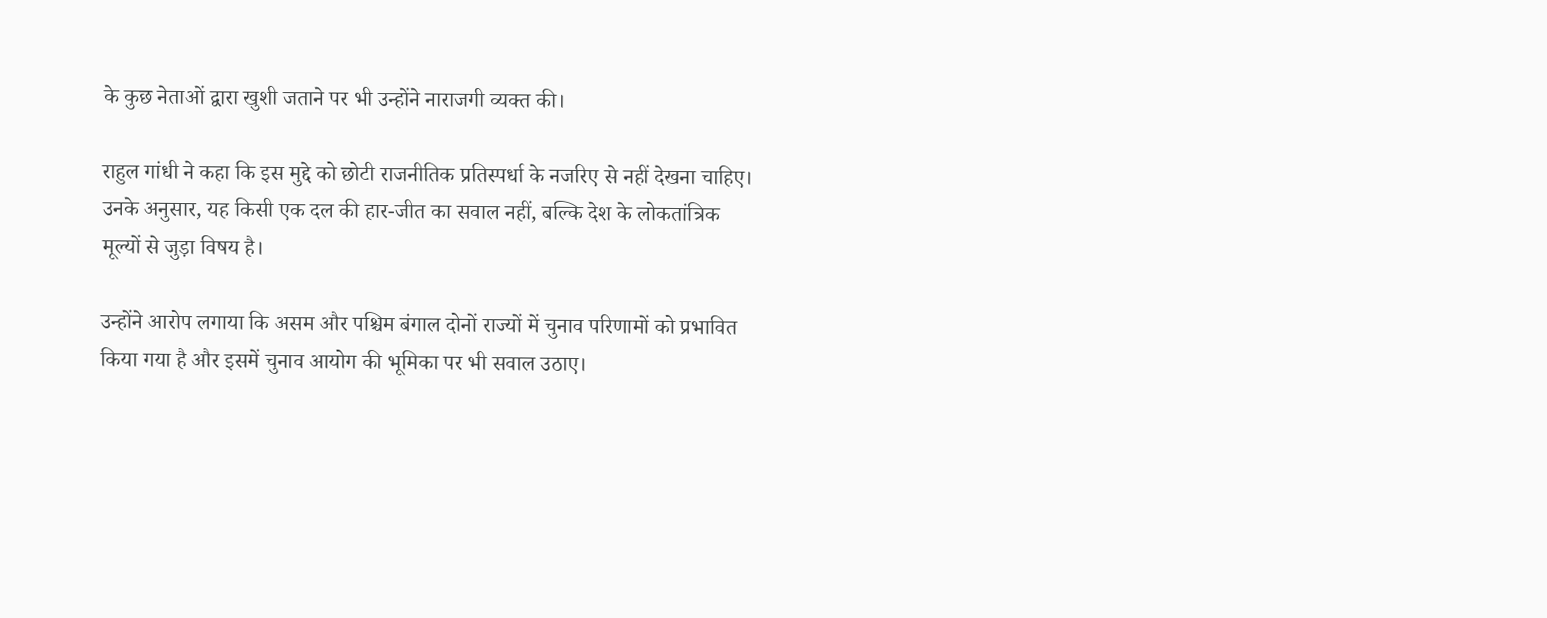के कुछ नेताओं द्वारा खुशी जताने पर भी उन्होंने नाराजगी व्यक्त की।

राहुल गांधी ने कहा कि इस मुद्दे को छोटी राजनीतिक प्रतिस्पर्धा के नजरिए से नहीं देखना चाहिए। उनके अनुसार, यह किसी एक दल की हार-जीत का सवाल नहीं, बल्कि देश के लोकतांत्रिक मूल्यों से जुड़ा विषय है।

उन्होंने आरोप लगाया कि असम और पश्चिम बंगाल दोनों राज्यों में चुनाव परिणामों को प्रभावित किया गया है और इसमें चुनाव आयोग की भूमिका पर भी सवाल उठाए।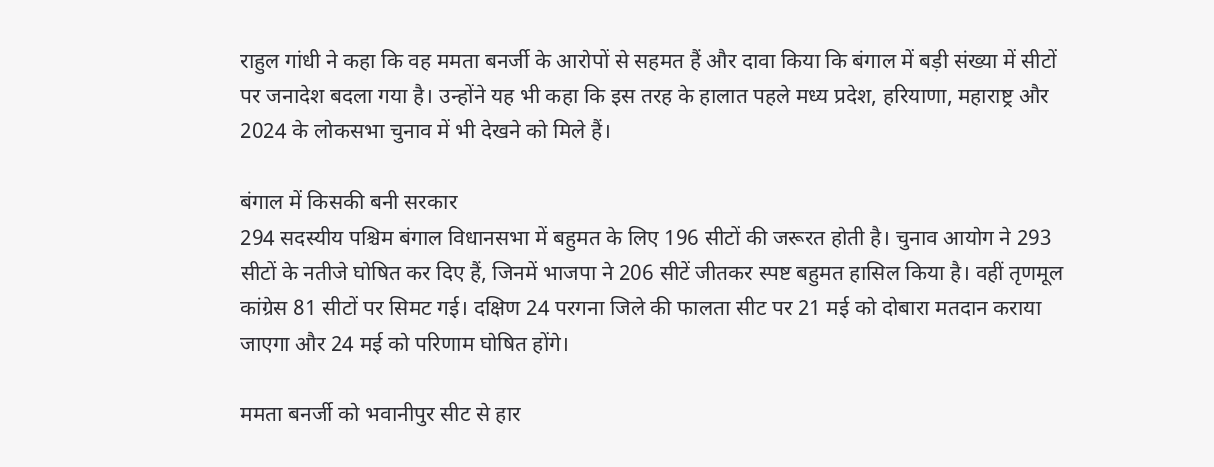राहुल गांधी ने कहा कि वह ममता बनर्जी के आरोपों से सहमत हैं और दावा किया कि बंगाल में बड़ी संख्या में सीटों पर जनादेश बदला गया है। उन्होंने यह भी कहा कि इस तरह के हालात पहले मध्य प्रदेश, हरियाणा, महाराष्ट्र और 2024 के लोकसभा चुनाव में भी देखने को मिले हैं।

बंगाल में किसकी बनी सरकार
294 सदस्यीय पश्चिम बंगाल विधानसभा में बहुमत के लिए 196 सीटों की जरूरत होती है। चुनाव आयोग ने 293 सीटों के नतीजे घोषित कर दिए हैं, जिनमें भाजपा ने 206 सीटें जीतकर स्पष्ट बहुमत हासिल किया है। वहीं तृणमूल कांग्रेस 81 सीटों पर सिमट गई। दक्षिण 24 परगना जिले की फालता सीट पर 21 मई को दोबारा मतदान कराया जाएगा और 24 मई को परिणाम घोषित होंगे।

ममता बनर्जी को भवानीपुर सीट से हार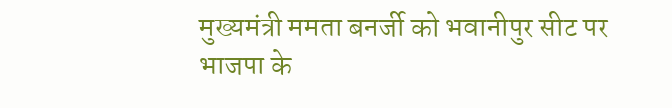मुख्यमंत्री ममता बनर्जी को भवानीपुर सीट पर भाजपा के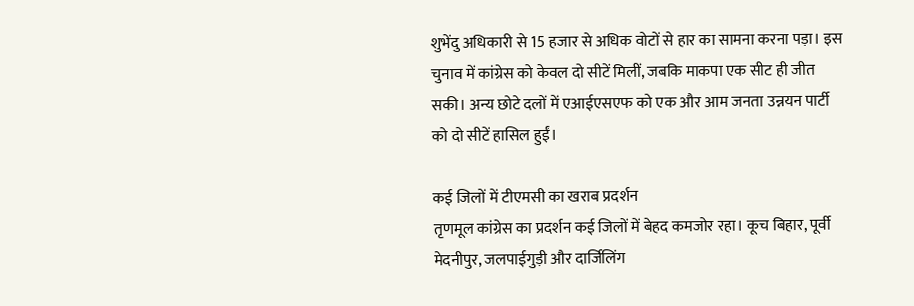शुभेंदु अधिकारी से 15 हजार से अधिक वोटों से हार का सामना करना पड़ा। इस चुनाव में कांग्रेस को केवल दो सीटें मिलीं, जबकि माकपा एक सीट ही जीत सकी। अन्य छोटे दलों में एआईएसएफ को एक और आम जनता उन्नयन पार्टी को दो सीटें हासिल हुईं।

कई जिलों में टीएमसी का खराब प्रदर्शन
तृणमूल कांग्रेस का प्रदर्शन कई जिलों में बेहद कमजोर रहा। कूच बिहार, पूर्वी मेदनीपुर, जलपाईगुड़ी और दार्जिलिंग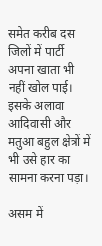समेत करीब दस जिलों में पार्टी अपना खाता भी नहीं खोल पाई। इसके अलावा आदिवासी और मतुआ बहुल क्षेत्रों में भी उसे हार का सामना करना पड़ा।

असम में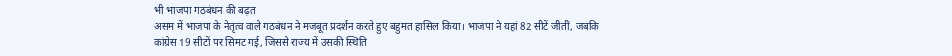भी भाजपा गठबंधन की बढ़त
असम में भाजपा के नेतृत्व वाले गठबंधन ने मजबूत प्रदर्शन करते हुए बहुमत हासिल किया। भाजपा ने यहां 82 सीटें जीतीं, जबकि कांग्रेस 19 सीटों पर सिमट गई, जिससे राज्य में उसकी स्थिति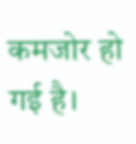कमजोर हो गई है।